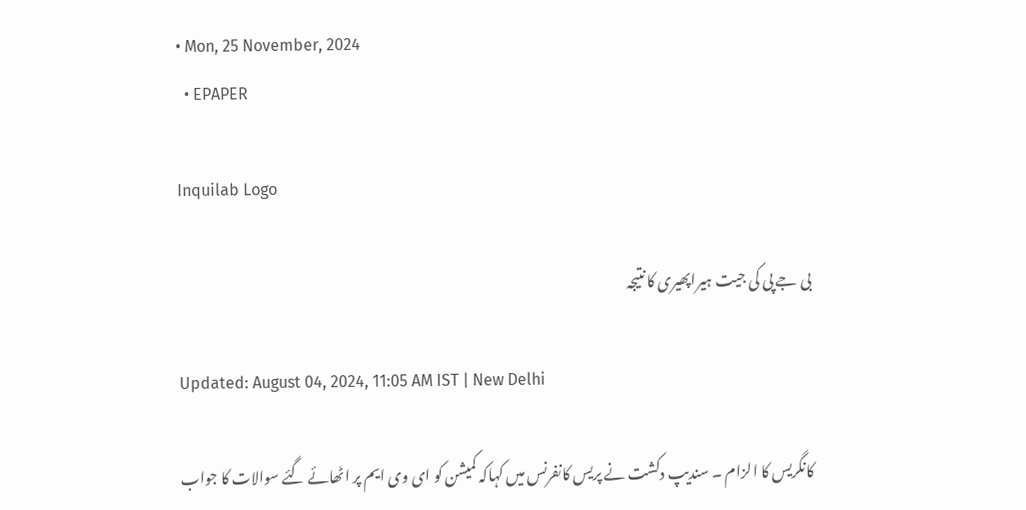• Mon, 25 November, 2024
  • EPAPER

Inquilab Logo

بی جے پی کی جیت ہیراپھیری کا نتیجہ

Updated: August 04, 2024, 11:05 AM IST | New Delhi

کانگریس کا الزام ۔ سندیپ دکشت نے پریس کانفرنس میں کہاکہ کمیشن کو ای وی ایم پر اٹھائے گئے سوالات کا جواب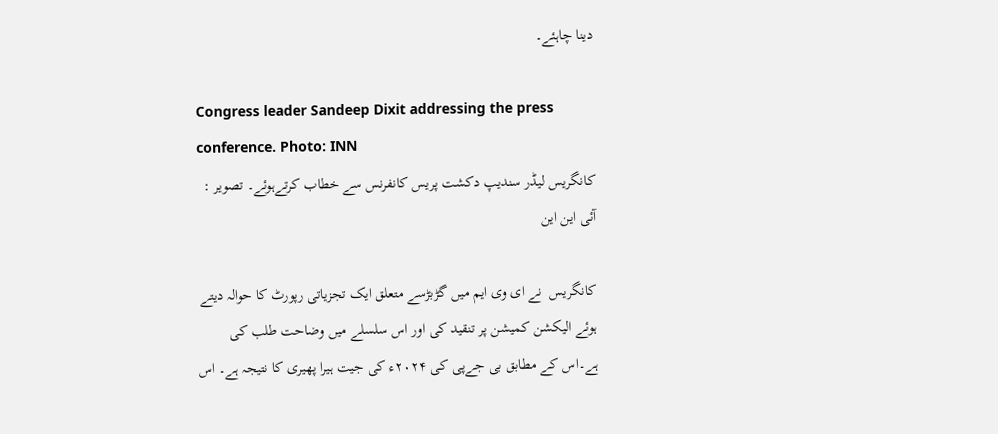دینا چاہئے۔

Congress leader Sandeep Dixit addressing the press conference. Photo: INN
کانگریس لیڈر سندیپ دکشت پریس کانفرنس سے خطاب کرتےہوئے۔ تصویر : آئی این این

کانگریس  نے ای وی ایم میں گڑبڑسے متعلق ایک تجزیاتی رپورٹ کا حوالہ دیتے ہوئے الیکشن کمیشن پر تنقید کی اور اس سلسلے میں وضاحت طلب کی  ہے۔اس کے مطابق بی جےپی کی ۲۰۲۴ء کی جیت ہیرا پھیری کا نتیجہ ہے۔ اس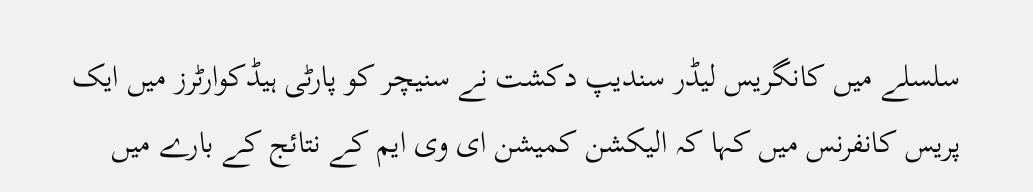سلسلے میں کانگریس لیڈر سندیپ دکشت نے سنیچر کو پارٹی ہیڈکوارٹرز میں ایک پریس کانفرنس میں کہا کہ الیکشن کمیشن ای وی ایم کے نتائج کے بارے میں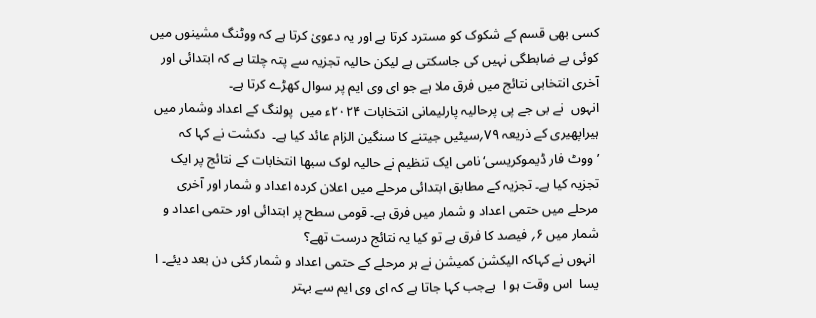کسی بھی قسم کے شکوک کو مسترد کرتا ہے اور یہ دعویٰ کرتا ہے کہ ووٹنگ مشینوں میں کوئی بے ضابطگی نہیں کی جاسکتی ہے لیکن حالیہ تجزیہ سے پتہ چلتا ہے کہ ابتدائی اور آخری انتخابی نتائج میں فرق ملا ہے جو ای وی ایم پر سوال کھڑے کرتا ہے۔
انہوں  نے بی جے پی پرحالیہ پارلیمانی انتخابات ۲۰۲۴ء میں  پولنگ کے اعداد وشمار میں ہیراپھیری کے ذریعہ ۷۹؍سیٹیں جیتنے کا سنگین الزام عائد کیا ہے۔  دکشت نے کہا کہ ’ووٹ فار ڈیموکریسی‘نامی ایک تنظیم نے حالیہ لوک سبھا انتخابات کے نتائج پر ایک تجزیہ کیا ہے۔ تجزیہ کے مطابق ابتدائی مرحلے میں اعلان کردہ اعداد و شمار اور آخری مرحلے میں حتمی اعداد و شمار میں فرق ہے۔ قومی سطح پر ابتدائی اور حتمی اعداد و شمار میں ۶؍ فیصد کا فرق ہے تو کیا یہ نتائج درست تھے؟
 انہوں نے کہاکہ الیکشن کمیشن نے ہر مرحلے کے حتمی اعداد و شمار کئی دن بعد دیئے۔ ا یسا  اس وقت ہو ا  ہےجب کہا جاتا ہے کہ ای وی ایم سے بہتر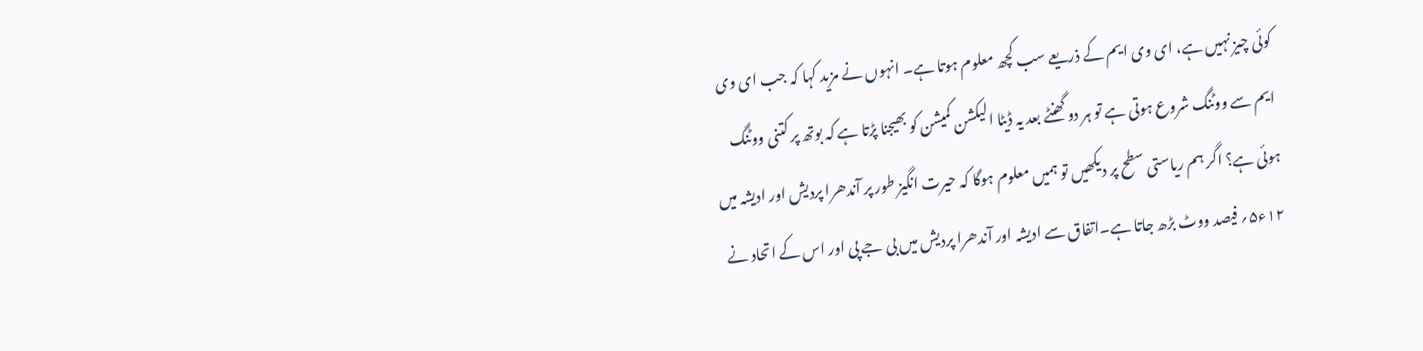کوئی چیز نہیں ہے، ای وی ایم کے ذریعے سب کچھ معلوم ہوتا ہے۔ انہوں نے مزید کہا کہ جب ای وی ایم سے ووٹنگ شروع ہوتی ہے تو ہر دو گھنٹے بعد یہ ڈیٹا الیکشن کمیشن کو بھیجنا پڑتا ہے کہ بوتھ پر کتنی ووٹنگ ہوئی ہے؟ اگر ہم ریاستی سطح پر دیکھیں تو ہمیں معلوم ہوگا کہ حیرت انگیز طور پر آندھرا پردیش اور ادیشہ میں ۱۲ء۵؍ فیصد ووٹ بڑھ جاتا ہے۔اتفاق سے ادیشہ اور آندھرا پردیش میں بی جے پی اور اس کے اتحاد نے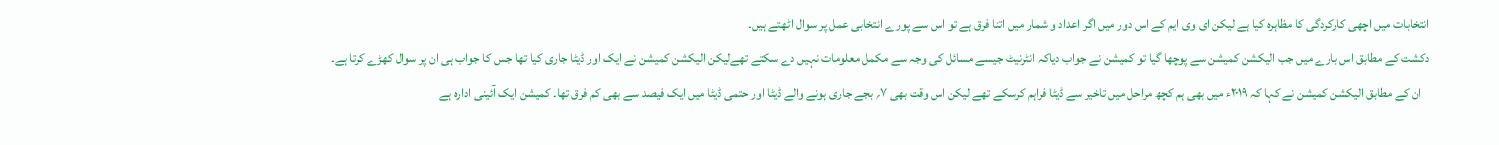انتخابات میں اچھی کارکردگی کا مظاہرہ کیا ہے لیکن ای وی ایم کے اس دور میں اگر اعداد و شمار میں اتنا فرق ہے تو اس سے پورے انتخابی عمل پر سوال اٹھتے ہیں۔
دکشت کے مطابق اس بارے میں جب الیکشن کمیشن سے پوچھا گیا تو کمیشن نے جواب دیاکہ انٹرنیٹ جیسے مسائل کی وجہ سے مکمل معلومات نہیں دے سکتے تھےلیکن الیکشن کمیشن نے ایک اور ڈیٹا جاری کیا تھا جس کا جواب ہی ان پر سوال کھڑے کرتا ہے۔
   ان کے مطابق الیکشن کمیشن نے کہا کہ ۲۰۱۹ء میں بھی ہم کچھ مراحل میں تاخیر سے ڈیٹا فراہم کرسکے تھے لیکن اس وقت بھی ۷؍ بجے جاری ہونے والے ڈیٹا اور حتمی ڈیٹا میں ایک فیصد سے بھی کم فرق تھا۔ کمیشن ایک آئینی ادارہ ہے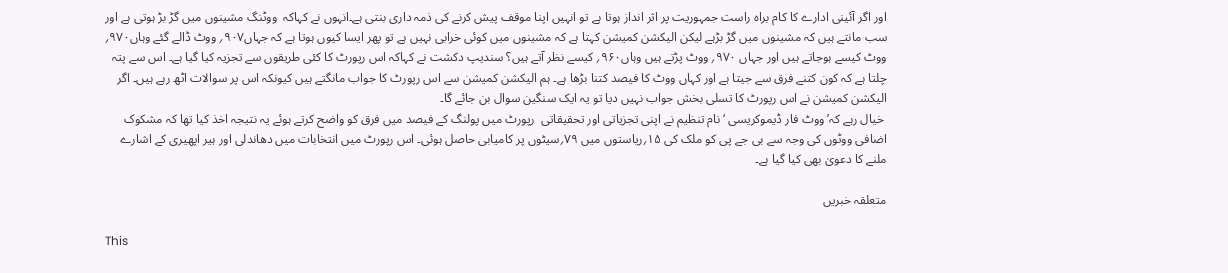اور اگر آئینی ادارے کا کام براہ راست جمہوریت پر اثر انداز ہوتا ہے تو انہیں اپنا موقف پیش کرنے کی ذمہ داری بنتی ہے۔انہوں نے کہاکہ  ووٹنگ مشینوں میں گڑ بڑ ہوتی ہے اور سب مانتے ہیں کہ مشینوں میں گڑ بڑہے لیکن الیکشن کمیشن کہتا ہے کہ مشینوں میں کوئی خرابی نہیں ہے تو پھر ایسا کیوں ہوتا ہے کہ جہاں۹۰۷؍ ووٹ ڈالے گئے وہاں۹۷۰؍ ووٹ کیسے ہوجاتے ہیں اور جہاں ۹۷۰؍ ووٹ پڑتے ہیں وہاں۹۶۰؍ کیسے نظر آتے ہیں؟ سندیپ دکشت نے کہاکہ اس رپورٹ کا کئی طریقوں سے تجزیہ کیا گیا ہے۔ اس سے پتہ چلتا ہے کہ کون کتنے فرق سے جیتا ہے اور کہاں ووٹ کا فیصد کتنا بڑھا ہے۔ ہم الیکشن کمیشن سے اس رپورٹ کا جواب مانگتے ہیں کیونکہ اس پر سوالات اٹھ رہے ہیں۔ اگر الیکشن کمیشن نے اس رپورٹ کا تسلی بخش جواب نہیں دیا تو یہ ایک سنگین سوال بن جائے گا۔
 خیال رہے کہ’ووٹ فار ڈیموکریسی ‘ نام تنظیم نے اپنی تجزیاتی اور تحقیقاتی  رپورٹ میں پولنگ کے فیصد میں فرق کو واضح کرتے ہوئے یہ نتیجہ اخذ کیا تھا کہ مشکوک اضافی ووٹوں کی وجہ سے بی جے پی کو ملک کی ۱۵؍ریاستوں میں ۷۹؍سیٹوں پر کامیابی حاصل ہوئی۔ اس رپورٹ میں انتخابات میں دھاندلی اور ہیر اپھیری کے اشارے ملنے کا دعویٰ بھی کیا گیا ہے۔

متعلقہ خبریں

This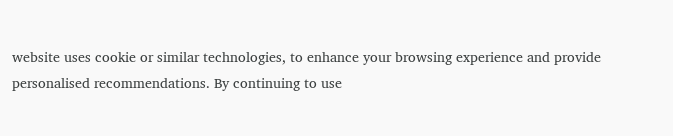website uses cookie or similar technologies, to enhance your browsing experience and provide personalised recommendations. By continuing to use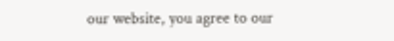our website, you agree to our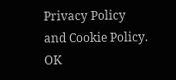Privacy Policy and Cookie Policy. OK